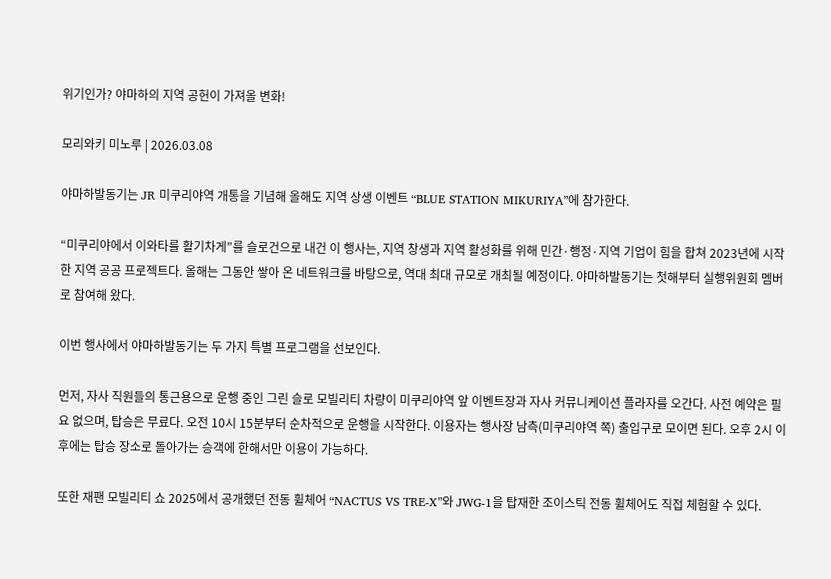위기인가? 야마하의 지역 공헌이 가져올 변화!

모리와키 미노루 | 2026.03.08

야마하발동기는 JR 미쿠리야역 개통을 기념해 올해도 지역 상생 이벤트 “BLUE STATION MIKURIYA”에 참가한다.

“미쿠리야에서 이와타를 활기차게”를 슬로건으로 내건 이 행사는, 지역 창생과 지역 활성화를 위해 민간·행정·지역 기업이 힘을 합쳐 2023년에 시작한 지역 공공 프로젝트다. 올해는 그동안 쌓아 온 네트워크를 바탕으로, 역대 최대 규모로 개최될 예정이다. 야마하발동기는 첫해부터 실행위원회 멤버로 참여해 왔다.

이번 행사에서 야마하발동기는 두 가지 특별 프로그램을 선보인다.

먼저, 자사 직원들의 통근용으로 운행 중인 그린 슬로 모빌리티 차량이 미쿠리야역 앞 이벤트장과 자사 커뮤니케이션 플라자를 오간다. 사전 예약은 필요 없으며, 탑승은 무료다. 오전 10시 15분부터 순차적으로 운행을 시작한다. 이용자는 행사장 남측(미쿠리야역 쪽) 출입구로 모이면 된다. 오후 2시 이후에는 탑승 장소로 돌아가는 승객에 한해서만 이용이 가능하다.

또한 재팬 모빌리티 쇼 2025에서 공개했던 전동 휠체어 “NACTUS VS TRE-X”와 JWG-1을 탑재한 조이스틱 전동 휠체어도 직접 체험할 수 있다.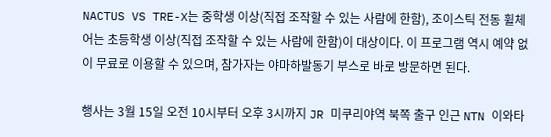NACTUS VS TRE-X는 중학생 이상(직접 조작할 수 있는 사람에 한함), 조이스틱 전동 휠체어는 초등학생 이상(직접 조작할 수 있는 사람에 한함)이 대상이다. 이 프로그램 역시 예약 없이 무료로 이용할 수 있으며, 참가자는 야마하발동기 부스로 바로 방문하면 된다.

행사는 3월 15일 오전 10시부터 오후 3시까지 JR 미쿠리야역 북쪽 출구 인근 NTN 이와타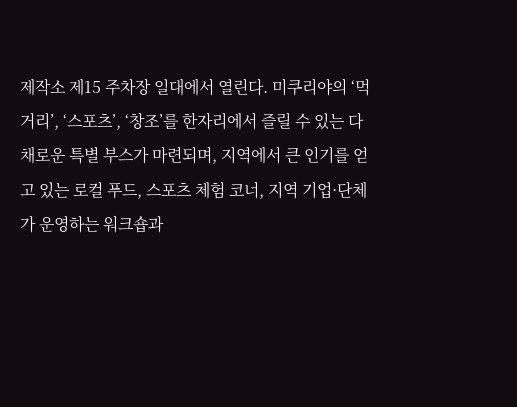제작소 제15 주차장 일대에서 열린다. 미쿠리야의 ‘먹거리’, ‘스포츠’, ‘창조’를 한자리에서 즐릴 수 있는 다채로운 특별 부스가 마련되며, 지역에서 큰 인기를 얻고 있는 로컬 푸드, 스포츠 체험 코너, 지역 기업·단체가 운영하는 워크숍과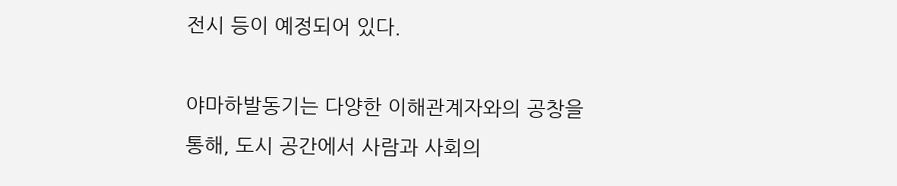전시 등이 예정되어 있다.

야마하발동기는 다양한 이해관계자와의 공창을 통해, 도시 공간에서 사람과 사회의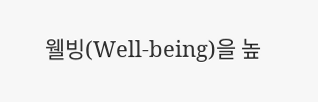웰빙(Well-being)을 높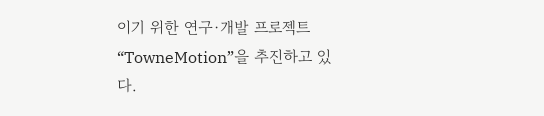이기 위한 연구·개발 프로젝트 “TowneMotion”을 추진하고 있다.